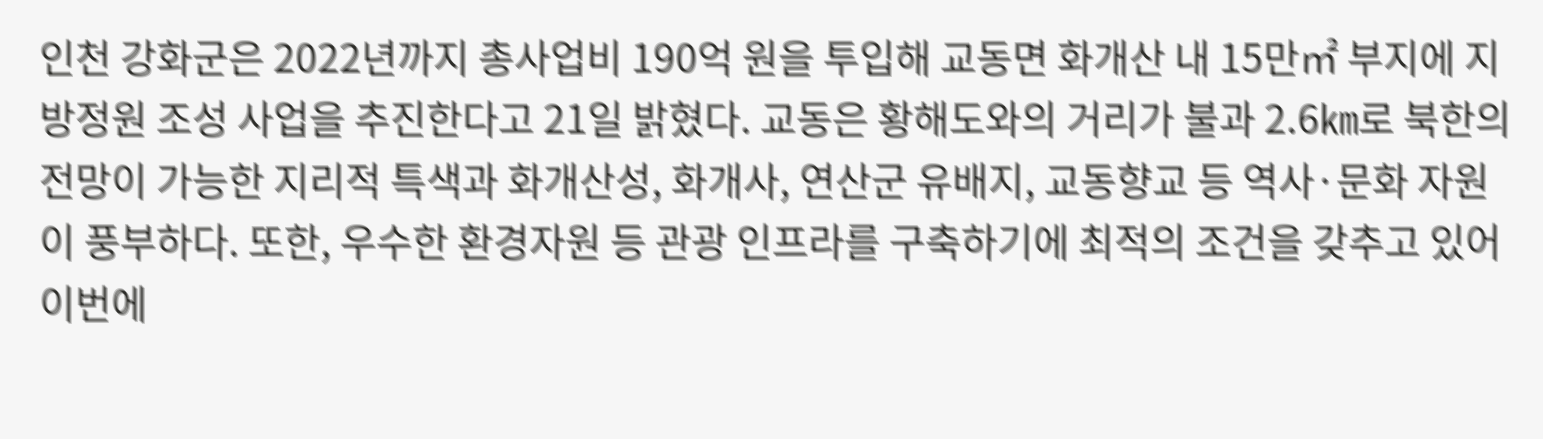인천 강화군은 2022년까지 총사업비 190억 원을 투입해 교동면 화개산 내 15만㎡ 부지에 지방정원 조성 사업을 추진한다고 21일 밝혔다. 교동은 황해도와의 거리가 불과 2.6㎞로 북한의 전망이 가능한 지리적 특색과 화개산성, 화개사, 연산군 유배지, 교동향교 등 역사·문화 자원이 풍부하다. 또한, 우수한 환경자원 등 관광 인프라를 구축하기에 최적의 조건을 갖추고 있어 이번에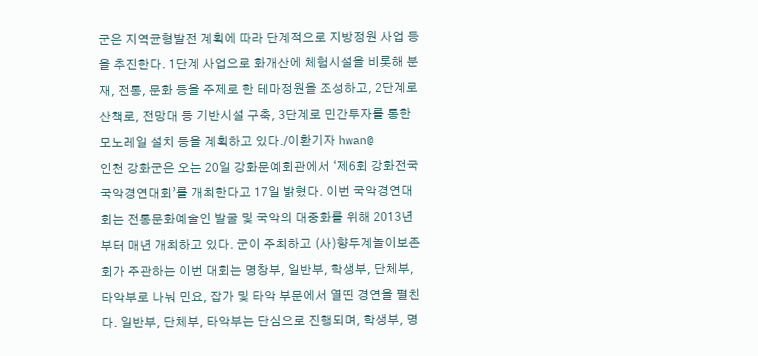군은 지역균형발전 계획에 따라 단계적으로 지방정원 사업 등을 추진한다. 1단계 사업으로 화개산에 체험시설을 비롯해 분재, 전통, 문화 등을 주제로 한 테마정원을 조성하고, 2단계로 산책로, 전망대 등 기반시설 구축, 3단계로 민간투자를 통한 모노레일 설치 등을 계획하고 있다./이환기자 hwan@
인천 강화군은 오는 20일 강화문예회관에서 ‘제6회 강화전국 국악경연대회’를 개최한다고 17일 밝혔다. 이번 국악경연대회는 전통문화예술인 발굴 및 국악의 대중화를 위해 2013년부터 매년 개최하고 있다. 군이 주최하고 (사)향두계놀이보존회가 주관하는 이번 대회는 명창부, 일반부, 학생부, 단체부, 타악부로 나눠 민요, 잡가 및 타악 부문에서 열띤 경연을 펼친다. 일반부, 단체부, 타악부는 단심으로 진행되며, 학생부, 명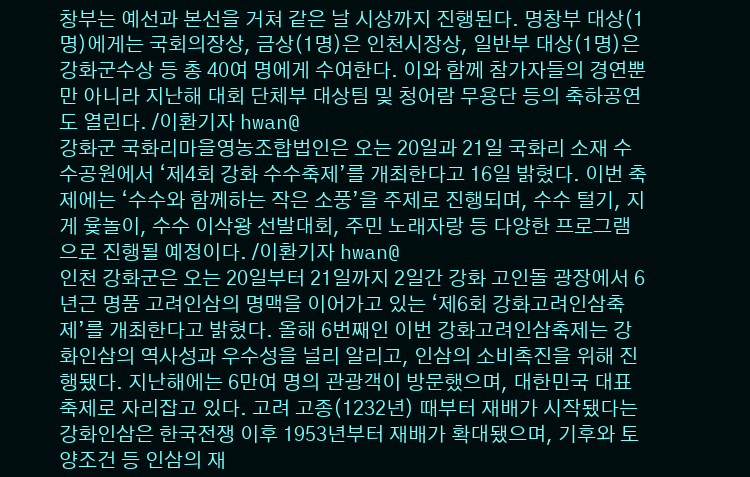창부는 예선과 본선을 거쳐 같은 날 시상까지 진행된다. 명창부 대상(1명)에게는 국회의장상, 금상(1명)은 인천시장상, 일반부 대상(1명)은 강화군수상 등 총 40여 명에게 수여한다. 이와 함께 참가자들의 경연뿐 만 아니라 지난해 대회 단체부 대상팀 및 청어람 무용단 등의 축하공연도 열린다. /이환기자 hwan@
강화군 국화리마을영농조합법인은 오는 20일과 21일 국화리 소재 수수공원에서 ‘제4회 강화 수수축제’를 개최한다고 16일 밝혔다. 이번 축제에는 ‘수수와 함께하는 작은 소풍’을 주제로 진행되며, 수수 털기, 지게 윷놀이, 수수 이삭왕 선발대회, 주민 노래자랑 등 다양한 프로그램으로 진행될 예정이다. /이환기자 hwan@
인천 강화군은 오는 20일부터 21일까지 2일간 강화 고인돌 광장에서 6년근 명품 고려인삼의 명맥을 이어가고 있는 ‘제6회 강화고려인삼축제’를 개최한다고 밝혔다. 올해 6번째인 이번 강화고려인삼축제는 강화인삼의 역사성과 우수성을 널리 알리고, 인삼의 소비촉진을 위해 진행됐다. 지난해에는 6만여 명의 관광객이 방문했으며, 대한민국 대표 축제로 자리잡고 있다. 고려 고종(1232년) 때부터 재배가 시작됐다는 강화인삼은 한국전쟁 이후 1953년부터 재배가 확대됐으며, 기후와 토양조건 등 인삼의 재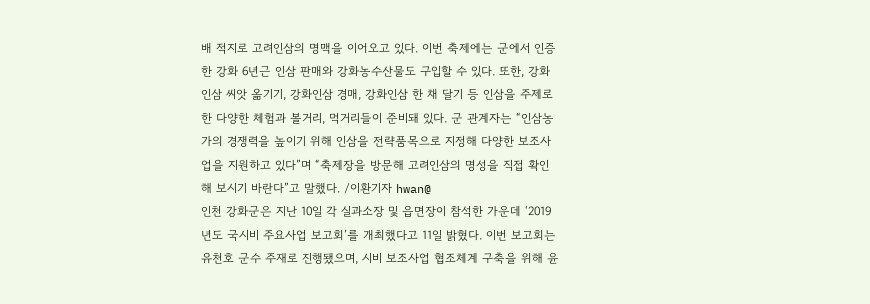배 적지로 고려인삼의 명맥을 이어오고 있다. 이번 축제에는 군에서 인증한 강화 6년근 인삼 판매와 강화농수산물도 구입할 수 있다. 또한, 강화인삼 씨앗 옮기기, 강화인삼 경매, 강화인삼 한 채 달기 등 인삼을 주제로 한 다양한 체험과 볼거리, 먹거리들이 준비돼 있다. 군 관계자는 “인삼농가의 경쟁력을 높이기 위해 인삼을 전략품목으로 지정해 다양한 보조사업을 지원하고 있다”며 “축제장을 방문해 고려인삼의 명성을 직접 확인해 보시기 바란다”고 말했다. /이환기자 hwan@
인천 강화군은 지난 10일 각 실과소장 및 읍면장이 참석한 가운데 ‘2019년도 국시비 주요사업 보고회’를 개최했다고 11일 밝혔다. 이번 보고회는 유천호 군수 주재로 진행됐으며, 시비 보조사업 협조체계 구축을 위해 윤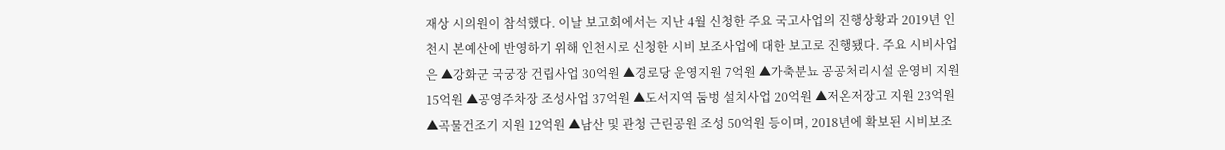재상 시의원이 참석했다. 이날 보고회에서는 지난 4월 신청한 주요 국고사업의 진행상황과 2019년 인천시 본예산에 반영하기 위해 인천시로 신청한 시비 보조사업에 대한 보고로 진행됐다. 주요 시비사업은 ▲강화군 국궁장 건립사업 30억원 ▲경로당 운영지원 7억원 ▲가축분뇨 공공처리시설 운영비 지원 15억원 ▲공영주차장 조성사업 37억원 ▲도서지역 둠벙 설치사업 20억원 ▲저온저장고 지원 23억원 ▲곡물건조기 지원 12억원 ▲남산 및 관청 근린공원 조성 50억원 등이며, 2018년에 확보된 시비보조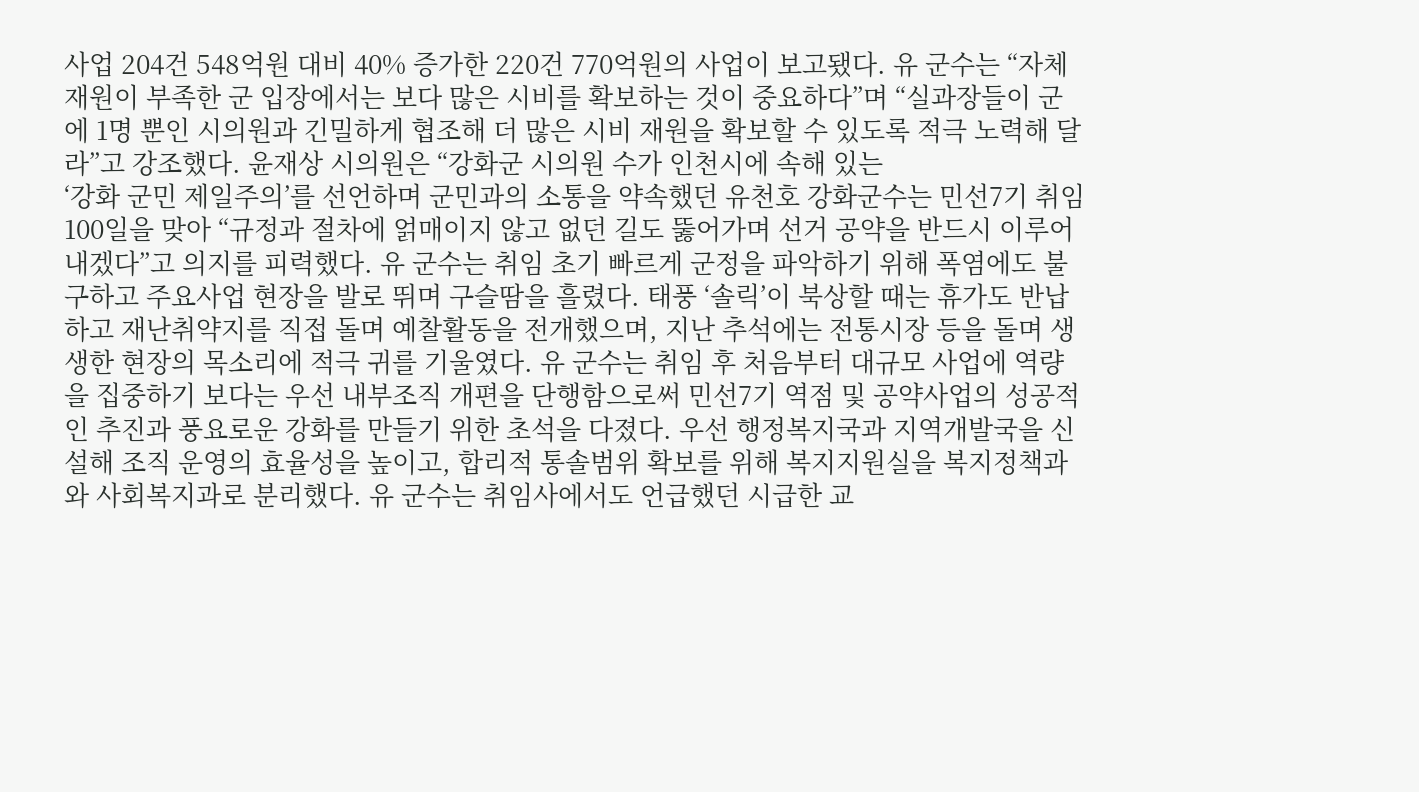사업 204건 548억원 대비 40% 증가한 220건 770억원의 사업이 보고됐다. 유 군수는 “자체 재원이 부족한 군 입장에서는 보다 많은 시비를 확보하는 것이 중요하다”며 “실과장들이 군에 1명 뿐인 시의원과 긴밀하게 협조해 더 많은 시비 재원을 확보할 수 있도록 적극 노력해 달라”고 강조했다. 윤재상 시의원은 “강화군 시의원 수가 인천시에 속해 있는
‘강화 군민 제일주의’를 선언하며 군민과의 소통을 약속했던 유천호 강화군수는 민선7기 취임 100일을 맞아 “규정과 절차에 얽매이지 않고 없던 길도 뚫어가며 선거 공약을 반드시 이루어 내겠다”고 의지를 피력했다. 유 군수는 취임 초기 빠르게 군정을 파악하기 위해 폭염에도 불구하고 주요사업 현장을 발로 뛰며 구슬땀을 흘렸다. 태풍 ‘솔릭’이 북상할 때는 휴가도 반납하고 재난취약지를 직접 돌며 예찰활동을 전개했으며, 지난 추석에는 전통시장 등을 돌며 생생한 현장의 목소리에 적극 귀를 기울였다. 유 군수는 취임 후 처음부터 대규모 사업에 역량을 집중하기 보다는 우선 내부조직 개편을 단행함으로써 민선7기 역점 및 공약사업의 성공적인 추진과 풍요로운 강화를 만들기 위한 초석을 다졌다. 우선 행정복지국과 지역개발국을 신설해 조직 운영의 효율성을 높이고, 합리적 통솔범위 확보를 위해 복지지원실을 복지정책과와 사회복지과로 분리했다. 유 군수는 취임사에서도 언급했던 시급한 교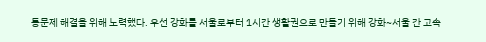통문제 해결을 위해 노력했다. 우선 강화를 서울로부터 1시간 생활권으로 만들기 위해 강화~서울 간 고속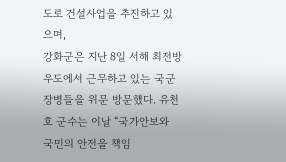도로 건설사업을 추진하고 있으며,
강화군은 지난 8일 서해 최전방 우도에서 근무하고 있는 국군장병들을 위문 방문했다. 유천호 군수는 이날 “국가안보와 국민의 안전을 책임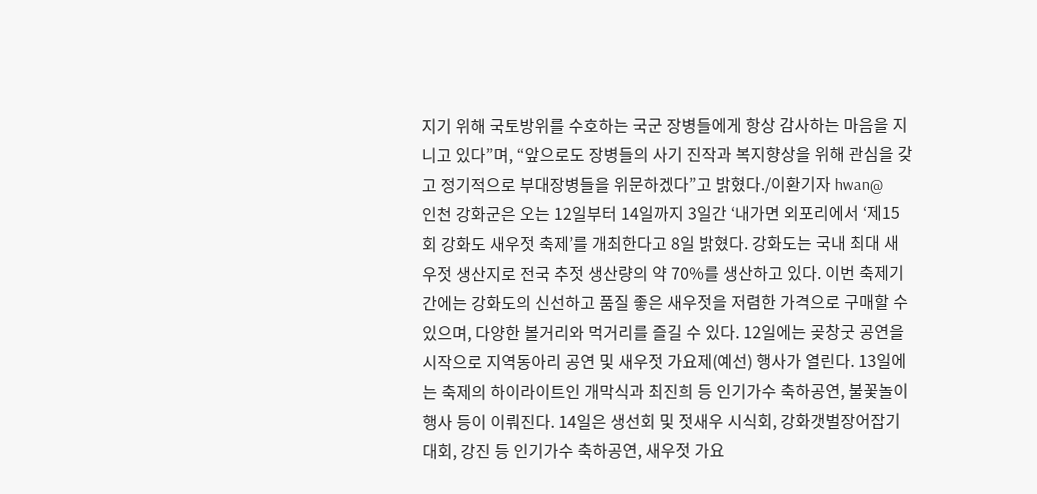지기 위해 국토방위를 수호하는 국군 장병들에게 항상 감사하는 마음을 지니고 있다”며, “앞으로도 장병들의 사기 진작과 복지향상을 위해 관심을 갖고 정기적으로 부대장병들을 위문하겠다”고 밝혔다./이환기자 hwan@
인천 강화군은 오는 12일부터 14일까지 3일간 ‘내가면 외포리에서 ‘제15회 강화도 새우젓 축제’를 개최한다고 8일 밝혔다. 강화도는 국내 최대 새우젓 생산지로 전국 추젓 생산량의 약 70%를 생산하고 있다. 이번 축제기간에는 강화도의 신선하고 품질 좋은 새우젓을 저렴한 가격으로 구매할 수 있으며, 다양한 볼거리와 먹거리를 즐길 수 있다. 12일에는 곶창굿 공연을 시작으로 지역동아리 공연 및 새우젓 가요제(예선) 행사가 열린다. 13일에는 축제의 하이라이트인 개막식과 최진희 등 인기가수 축하공연, 불꽃놀이 행사 등이 이뤄진다. 14일은 생선회 및 젓새우 시식회, 강화갯벌장어잡기 대회, 강진 등 인기가수 축하공연, 새우젓 가요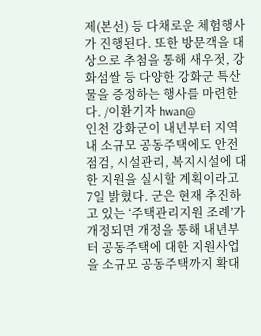제(본선) 등 다채로운 체험행사가 진행된다. 또한 방문객을 대상으로 추첨을 통해 새우젓, 강화섬쌀 등 다양한 강화군 특산물을 증정하는 행사를 마련한다. /이환기자 hwan@
인천 강화군이 내년부터 지역 내 소규모 공동주택에도 안전점검, 시설관리, 복지시설에 대한 지원을 실시할 계획이라고 7일 밝혔다. 군은 현재 추진하고 있는 ‘주택관리지원 조례’가 개정되면 개정을 통해 내년부터 공동주택에 대한 지원사업을 소규모 공동주택까지 확대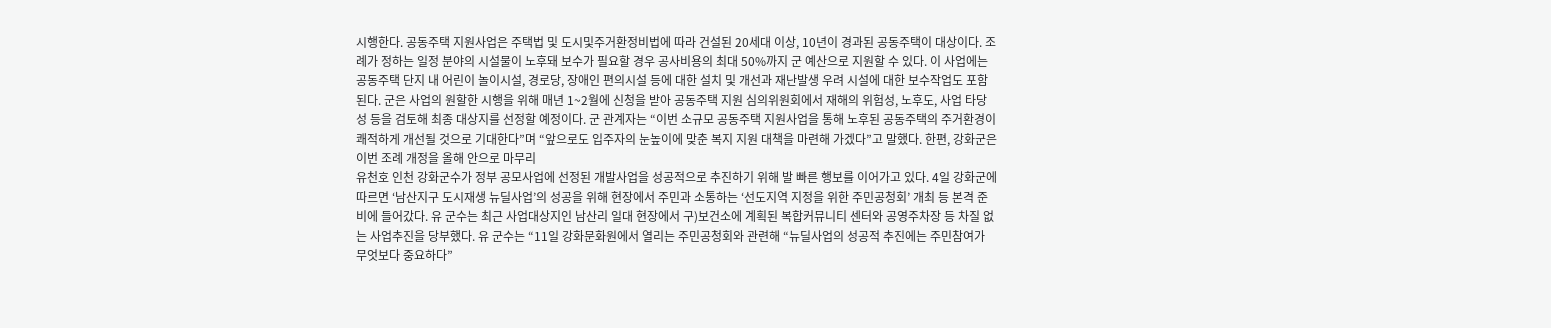시행한다. 공동주택 지원사업은 주택법 및 도시및주거환정비법에 따라 건설된 20세대 이상, 10년이 경과된 공동주택이 대상이다. 조례가 정하는 일정 분야의 시설물이 노후돼 보수가 필요할 경우 공사비용의 최대 50%까지 군 예산으로 지원할 수 있다. 이 사업에는 공동주택 단지 내 어린이 놀이시설, 경로당, 장애인 편의시설 등에 대한 설치 및 개선과 재난발생 우려 시설에 대한 보수작업도 포함된다. 군은 사업의 원할한 시행을 위해 매년 1~2월에 신청을 받아 공동주택 지원 심의위원회에서 재해의 위험성, 노후도, 사업 타당성 등을 검토해 최종 대상지를 선정할 예정이다. 군 관계자는 “이번 소규모 공동주택 지원사업을 통해 노후된 공동주택의 주거환경이 쾌적하게 개선될 것으로 기대한다”며 “앞으로도 입주자의 눈높이에 맞춘 복지 지원 대책을 마련해 가겠다”고 말했다. 한편, 강화군은 이번 조례 개정을 올해 안으로 마무리
유천호 인천 강화군수가 정부 공모사업에 선정된 개발사업을 성공적으로 추진하기 위해 발 빠른 행보를 이어가고 있다. 4일 강화군에 따르면 ‘남산지구 도시재생 뉴딜사업’의 성공을 위해 현장에서 주민과 소통하는 ‘선도지역 지정을 위한 주민공청회’ 개최 등 본격 준비에 들어갔다. 유 군수는 최근 사업대상지인 남산리 일대 현장에서 구)보건소에 계획된 복합커뮤니티 센터와 공영주차장 등 차질 없는 사업추진을 당부했다. 유 군수는 “11일 강화문화원에서 열리는 주민공청회와 관련해 “뉴딜사업의 성공적 추진에는 주민참여가 무엇보다 중요하다”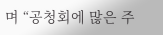며 “공청회에 많은 주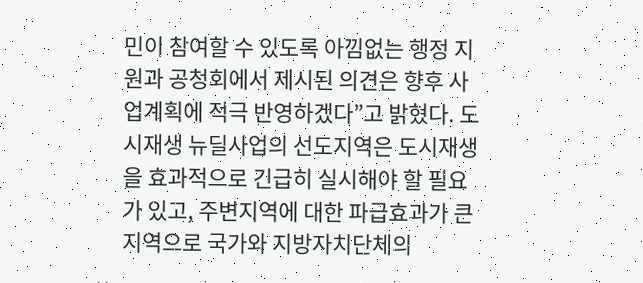민이 참여할 수 있도록 아낌없는 행정 지원과 공청회에서 제시된 의견은 향후 사업계획에 적극 반영하겠다”고 밝혔다. 도시재생 뉴딜사업의 선도지역은 도시재생을 효과적으로 긴급히 실시해야 할 필요가 있고, 주변지역에 대한 파급효과가 큰 지역으로 국가와 지방자치단체의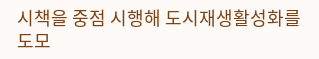시책을 중점 시행해 도시재생활성화를 도모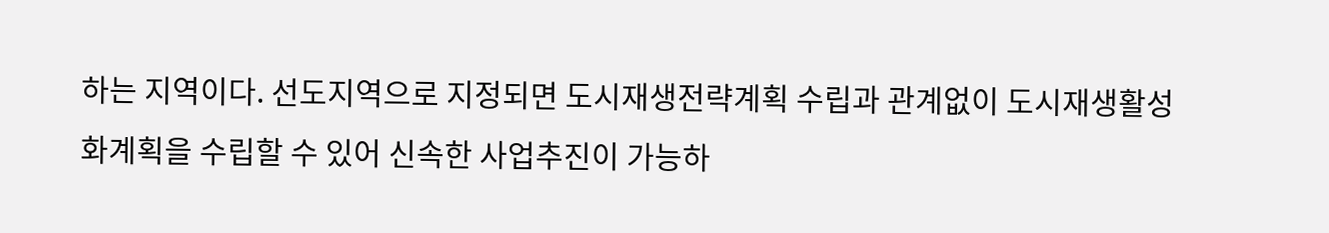하는 지역이다. 선도지역으로 지정되면 도시재생전략계획 수립과 관계없이 도시재생활성화계획을 수립할 수 있어 신속한 사업추진이 가능하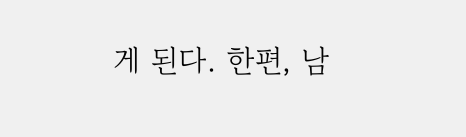게 된다. 한편, 남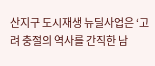산지구 도시재생 뉴딜사업은 ‘고려 충절의 역사를 간직한 남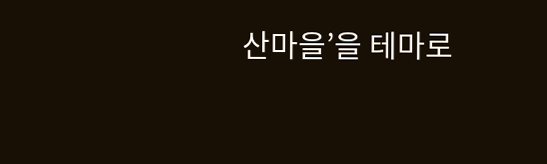산마을’을 테마로